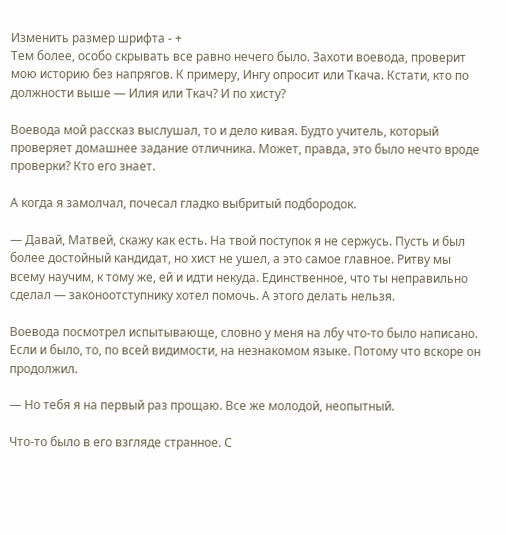Изменить размер шрифта - +
Тем более, особо скрывать все равно нечего было. Захоти воевода, проверит мою историю без напрягов. К примеру, Ингу опросит или Ткача. Кстати, кто по должности выше — Илия или Ткач? И по хисту?

Воевода мой рассказ выслушал, то и дело кивая. Будто учитель, который проверяет домашнее задание отличника. Может, правда, это было нечто вроде проверки? Кто его знает.

А когда я замолчал, почесал гладко выбритый подбородок.

— Давай, Матвей, скажу как есть. На твой поступок я не сержусь. Пусть и был более достойный кандидат, но хист не ушел, а это самое главное. Ритву мы всему научим, к тому же, ей и идти некуда. Единственное, что ты неправильно сделал — законоотступнику хотел помочь. А этого делать нельзя.

Воевода посмотрел испытывающе, словно у меня на лбу что-то было написано. Если и было, то, по всей видимости, на незнакомом языке. Потому что вскоре он продолжил.

— Но тебя я на первый раз прощаю. Все же молодой, неопытный.

Что-то было в его взгляде странное. С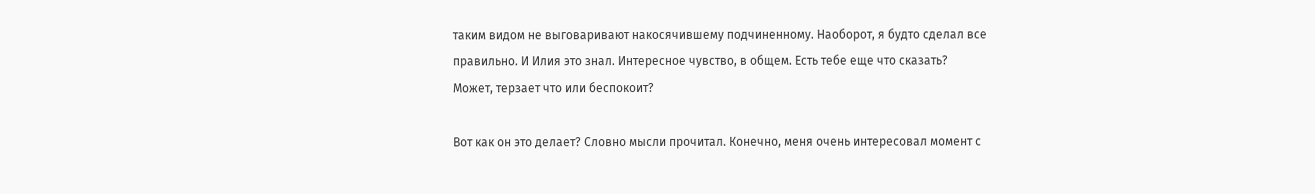таким видом не выговаривают накосячившему подчиненному. Наоборот, я будто сделал все правильно. И Илия это знал. Интересное чувство, в общем. Есть тебе еще что сказать? Может, терзает что или беспокоит?

Вот как он это делает? Словно мысли прочитал. Конечно, меня очень интересовал момент с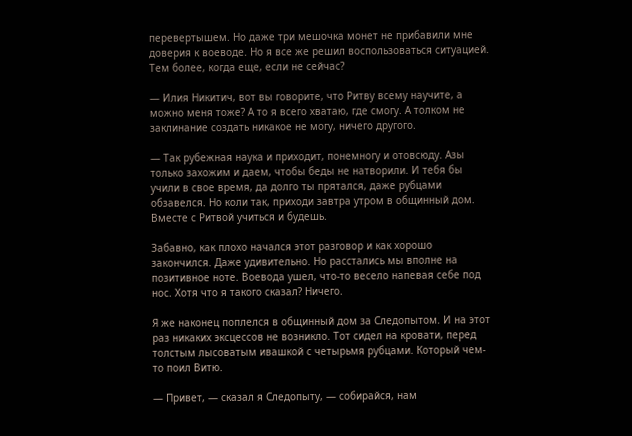перевертышем. Но даже три мешочка монет не прибавили мне доверия к воеводе. Но я все же решил воспользоваться ситуацией. Тем более, когда еще, если не сейчас?

— Илия Никитич, вот вы говорите, что Ритву всему научите, а можно меня тоже? А то я всего хватаю, где смогу. А толком не заклинание создать никакое не могу, ничего другого.

— Так рубежная наука и приходит, понемногу и отовсюду. Азы только захожим и даем, чтобы беды не натворили. И тебя бы учили в свое время, да долго ты прятался, даже рубцами обзавелся. Но коли так, приходи завтра утром в общинный дом. Вместе с Ритвой учиться и будешь.

Забавно, как плохо начался этот разговор и как хорошо закончился. Даже удивительно. Но расстались мы вполне на позитивное ноте. Воевода ушел, что-то весело напевая себе под нос. Хотя что я такого сказал? Ничего.

Я же наконец поплелся в общинный дом за Следопытом. И на этот раз никаких эксцессов не возникло. Тот сидел на кровати, перед толстым лысоватым ивашкой с четырьмя рубцами. Который чем-то поил Витю.

— Привет, — сказал я Следопыту, — собирайся, нам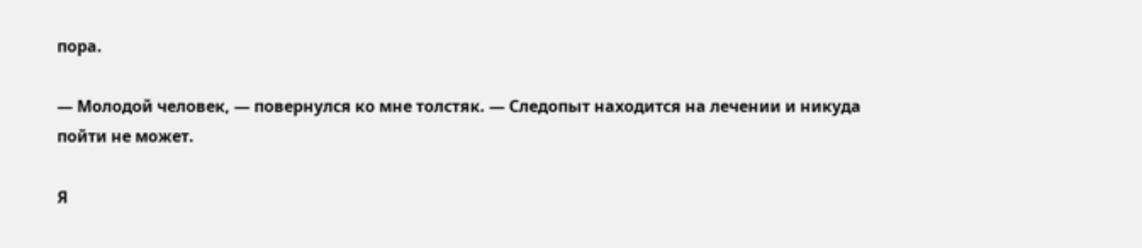пора.

— Молодой человек, — повернулся ко мне толстяк. — Следопыт находится на лечении и никуда пойти не может.

Я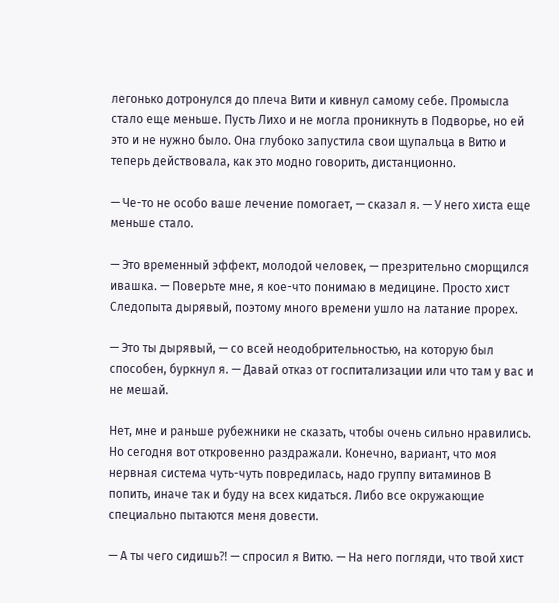легонько дотронулся до плеча Вити и кивнул самому себе. Промысла стало еще меньше. Пусть Лихо и не могла проникнуть в Подворье, но ей это и не нужно было. Она глубоко запустила свои щупальца в Витю и теперь действовала, как это модно говорить, дистанционно.

— Че-то не особо ваше лечение помогает, — сказал я. — У него хиста еще меньше стало.

— Это временный эффект, молодой человек, — презрительно сморщился ивашка. — Поверьте мне, я кое-что понимаю в медицине. Просто хист Следопыта дырявый, поэтому много времени ушло на латание прорех.

— Это ты дырявый, — со всей неодобрительностью, на которую был способен, буркнул я. — Давай отказ от госпитализации или что там у вас и не мешай.

Нет, мне и раньше рубежники не сказать, чтобы очень сильно нравились. Но сегодня вот откровенно раздражали. Конечно, вариант, что моя нервная система чуть-чуть повредилась, надо группу витаминов B попить, иначе так и буду на всех кидаться. Либо все окружающие специально пытаются меня довести.

— А ты чего сидишь⁈ — спросил я Витю. — На него погляди, что твой хист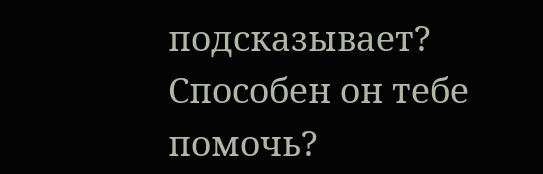подсказывает? Способен он тебе помочь?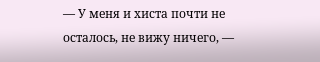— У меня и хиста почти не осталось, не вижу ничего, —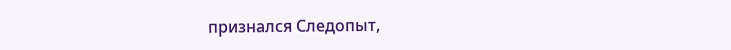признался Следопыт,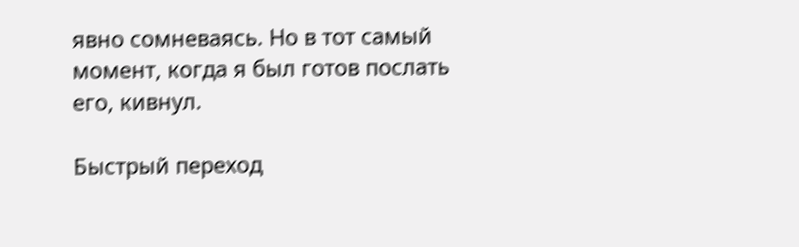явно сомневаясь. Но в тот самый момент, когда я был готов послать его, кивнул.

Быстрый переход